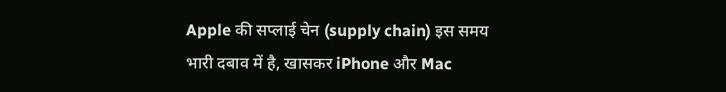Apple की सप्लाई चेन (supply chain) इस समय भारी दबाव में है, खासकर iPhone और Mac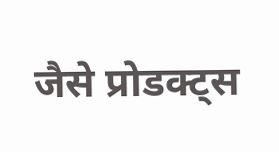जैसे प्रोडक्ट्स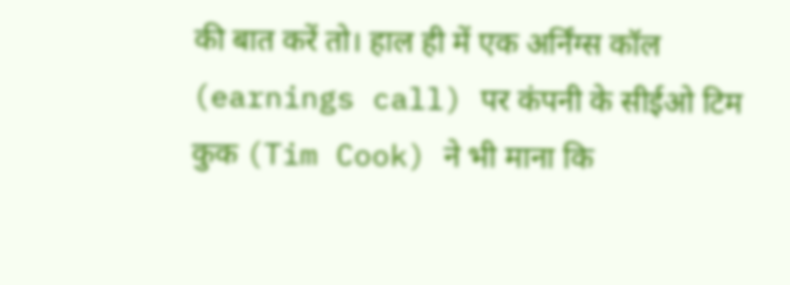की बात करें तो। हाल ही में एक अर्निंग्स कॉल (earnings call) पर कंपनी के सीईओ टिम कुक (Tim Cook) ने भी माना कि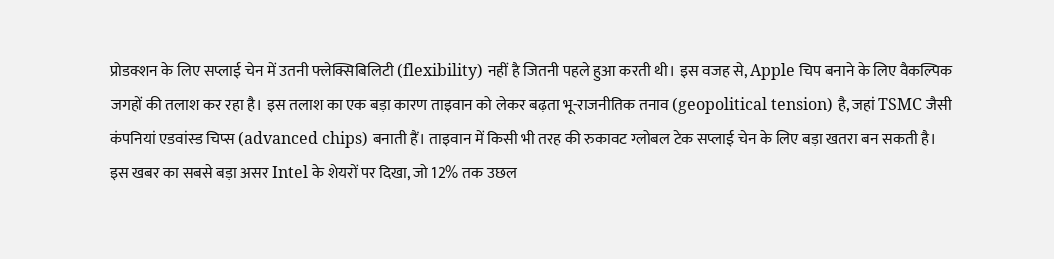प्रोडक्शन के लिए सप्लाई चेन में उतनी फ्लेक्सिबिलिटी (flexibility) नहीं है जितनी पहले हुआ करती थी। इस वजह से, Apple चिप बनाने के लिए वैकल्पिक जगहों की तलाश कर रहा है। इस तलाश का एक बड़ा कारण ताइवान को लेकर बढ़ता भू-राजनीतिक तनाव (geopolitical tension) है, जहां TSMC जैसी कंपनियां एडवांस्ड चिप्स (advanced chips) बनाती हैं। ताइवान में किसी भी तरह की रुकावट ग्लोबल टेक सप्लाई चेन के लिए बड़ा खतरा बन सकती है।
इस खबर का सबसे बड़ा असर Intel के शेयरों पर दिखा, जो 12% तक उछल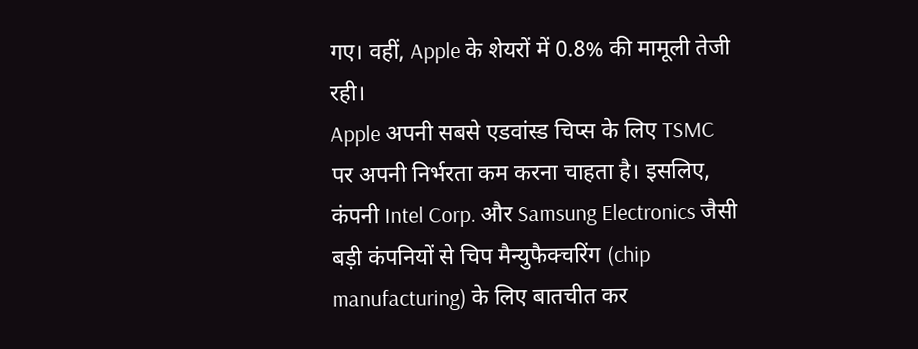गए। वहीं, Apple के शेयरों में 0.8% की मामूली तेजी रही।
Apple अपनी सबसे एडवांस्ड चिप्स के लिए TSMC पर अपनी निर्भरता कम करना चाहता है। इसलिए, कंपनी Intel Corp. और Samsung Electronics जैसी बड़ी कंपनियों से चिप मैन्युफैक्चरिंग (chip manufacturing) के लिए बातचीत कर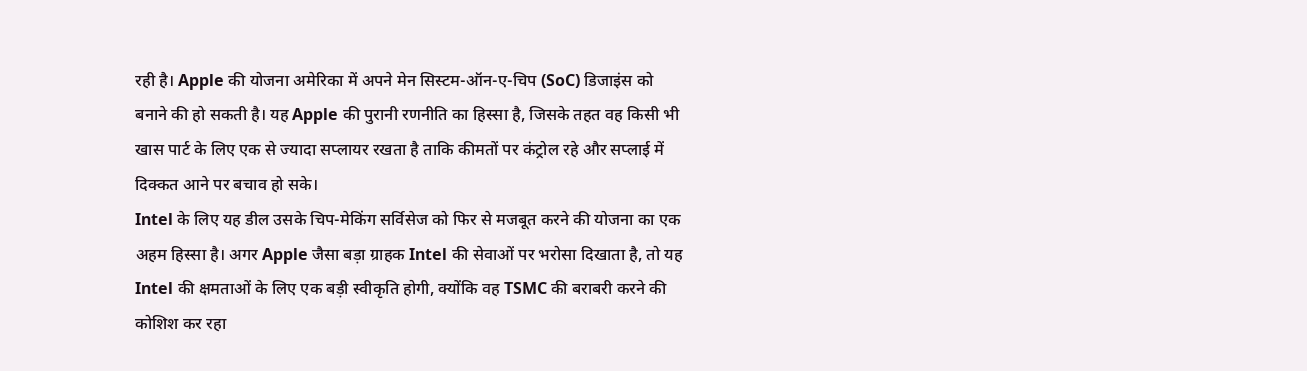रही है। Apple की योजना अमेरिका में अपने मेन सिस्टम-ऑन-ए-चिप (SoC) डिजाइंस को बनाने की हो सकती है। यह Apple की पुरानी रणनीति का हिस्सा है, जिसके तहत वह किसी भी खास पार्ट के लिए एक से ज्यादा सप्लायर रखता है ताकि कीमतों पर कंट्रोल रहे और सप्लाई में दिक्कत आने पर बचाव हो सके।
Intel के लिए यह डील उसके चिप-मेकिंग सर्विसेज को फिर से मजबूत करने की योजना का एक अहम हिस्सा है। अगर Apple जैसा बड़ा ग्राहक Intel की सेवाओं पर भरोसा दिखाता है, तो यह Intel की क्षमताओं के लिए एक बड़ी स्वीकृति होगी, क्योंकि वह TSMC की बराबरी करने की कोशिश कर रहा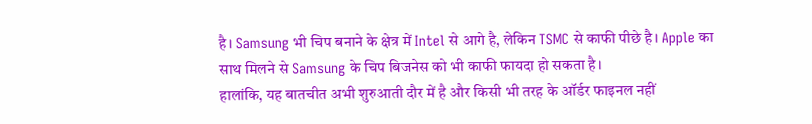है। Samsung भी चिप बनाने के क्षेत्र में Intel से आगे है, लेकिन TSMC से काफी पीछे है। Apple का साथ मिलने से Samsung के चिप बिजनेस को भी काफी फायदा हो सकता है।
हालांकि, यह बातचीत अभी शुरुआती दौर में है और किसी भी तरह के ऑर्डर फाइनल नहीं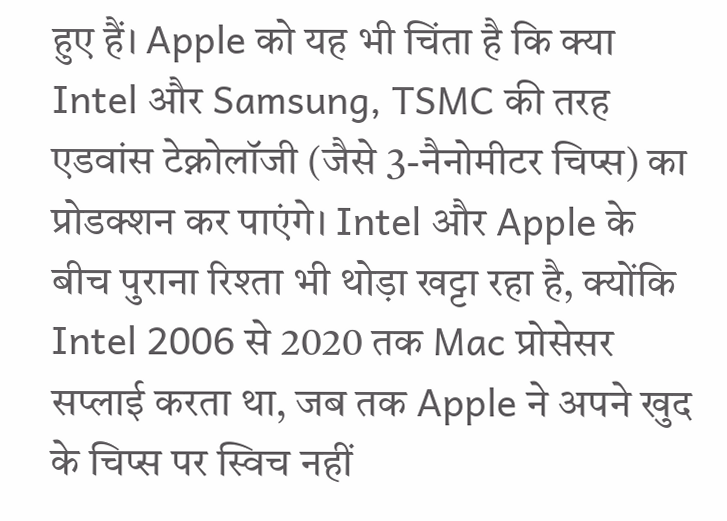हुए हैं। Apple को यह भी चिंता है कि क्या Intel और Samsung, TSMC की तरह एडवांस टेक्नोलॉजी (जैसे 3-नैनोमीटर चिप्स) का प्रोडक्शन कर पाएंगे। Intel और Apple के बीच पुराना रिश्ता भी थोड़ा खट्टा रहा है, क्योंकि Intel 2006 से 2020 तक Mac प्रोसेसर सप्लाई करता था, जब तक Apple ने अपने खुद के चिप्स पर स्विच नहीं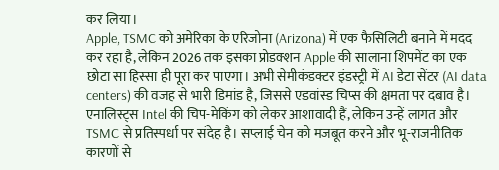कर लिया।
Apple, TSMC को अमेरिका के एरिजोना (Arizona) में एक फैसिलिटी बनाने में मदद कर रहा है, लेकिन 2026 तक इसका प्रोडक्शन Apple की सालाना शिपमेंट का एक छोटा सा हिस्सा ही पूरा कर पाएगा। अभी सेमीकंडक्टर इंडस्ट्री में AI डेटा सेंटर (AI data centers) की वजह से भारी डिमांड है, जिससे एडवांस्ड चिप्स की क्षमता पर दबाव है। एनालिस्ट्स Intel की चिप-मेकिंग को लेकर आशावादी हैं, लेकिन उन्हें लागत और TSMC से प्रतिस्पर्धा पर संदेह है। सप्लाई चेन को मजबूत करने और भू-राजनीतिक कारणों से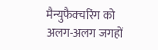मैन्युफैक्चरिंग को अलग-अलग जगहों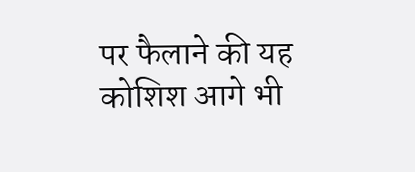पर फैलाने की यह कोशिश आगे भी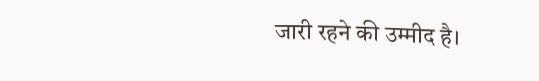जारी रहने की उम्मीद है।